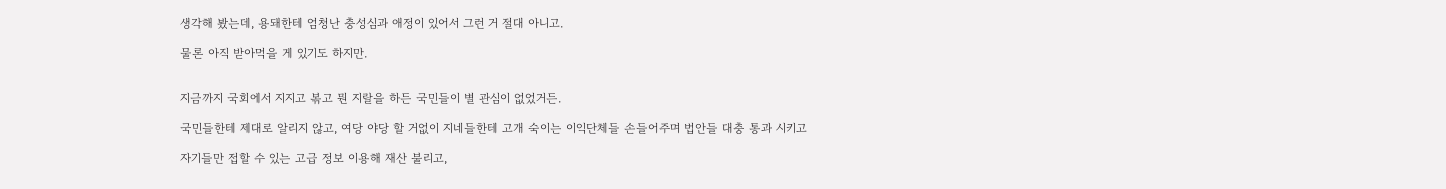생각해 봤는데, 용돼한테 엄청난 충성심과 애정이 있어서 그런 거 절대 아니고.

물론 아직 받아먹을 게 있기도 하지만.


지금까지 국회에서 지지고 볶고 뭔 지랄을 하든 국민들이 별 관심이 없었거든.

국민들한테 제대로 알리지 않고, 여당 야당 할 거없이 지네들한테 고개 숙이는 이익단체들 손들어주며 법안들 대충 통과 시키고

자기들만 접할 수 있는 고급 정보 이용해 재산 불리고,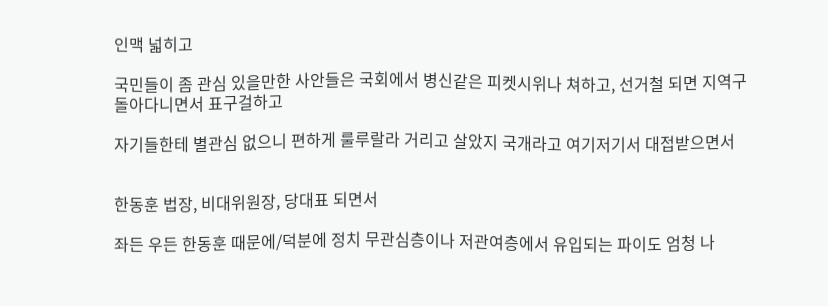인맥 넓히고

국민들이 좀 관심 있을만한 사안들은 국회에서 병신같은 피켓시위나 쳐하고, 선거철 되면 지역구 돌아다니면서 표구걸하고

자기들한테 별관심 없으니 편하게 룰루랄라 거리고 살았지 국개라고 여기저기서 대접받으면서


한동훈 법장, 비대위원장, 당대표 되면서

좌든 우든 한동훈 때문에/덕분에 정치 무관심층이나 저관여층에서 유입되는 파이도 엄청 나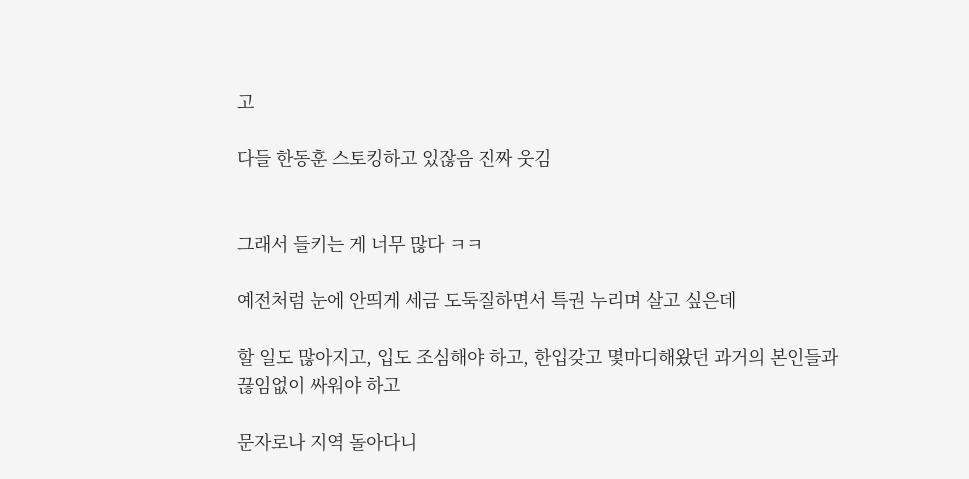고

다들 한동훈 스토킹하고 있잖음 진짜 웃김


그래서 들키는 게 너무 많다 ㅋㅋ

예전처럼 눈에 안띄게 세금 도둑질하면서 특권 누리며 살고 싶은데

할 일도 많아지고, 입도 조심해야 하고, 한입갖고 몇마디해왔던 과거의 본인들과 끊임없이 싸워야 하고

문자로나 지역 돌아다니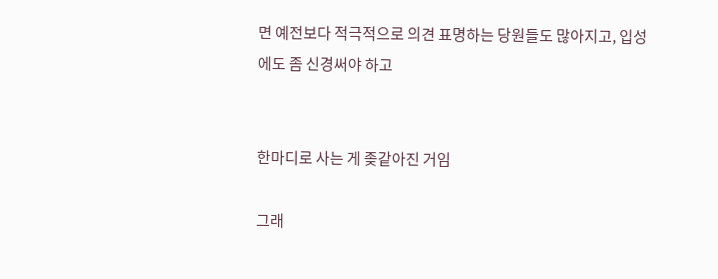면 예전보다 적극적으로 의견 표명하는 당원들도 많아지고, 입성에도 좀 신경써야 하고


한마디로 사는 게 좆같아진 거임

그래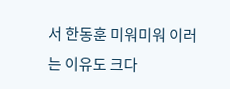서 한동훈 미워미워 이러는 이유도 크다